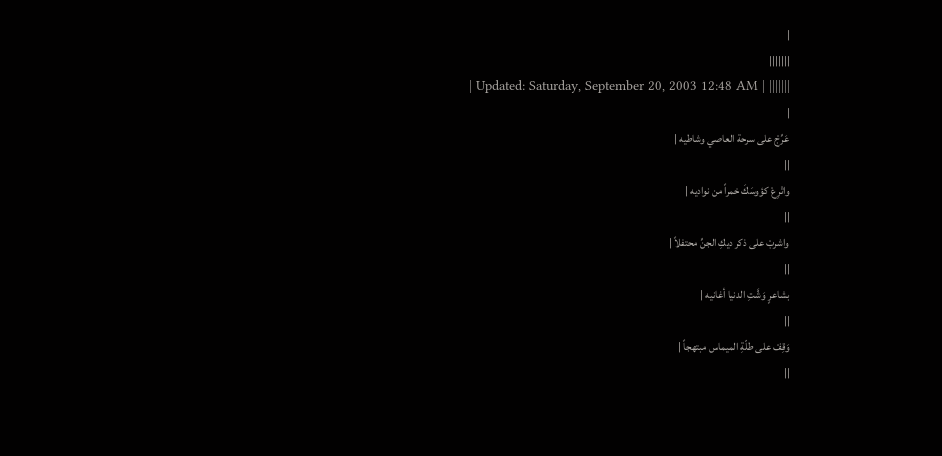|
|||||||
| Updated: Saturday, September 20, 2003 12:48 AM | |||||||
|
عَرِّجْ على سرحة العاصي وشاطيه |
||
واتْرِعْ كؤوسَكَ خمراً من نواديه |
||
واشربْ على ذكر ديكِ الجنِّ محتفلاً |
||
بشاعرٍ وَشَّتِ الدنيا أغانيه |
||
وَقِفْ على طلّةِ الميماس مبتهجاً |
||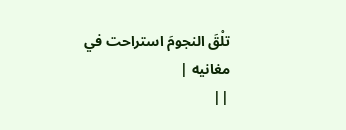تلْقَ النجومَ استراحت في مغانيه |
||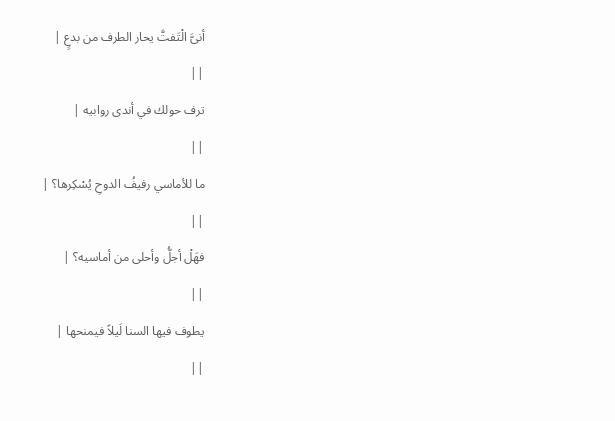أنىَّ الْتَفتَّ يحار الطرف من بدعٍ |
||
ترف حولك في أندى روابيه |
||
ما للأماسي رفيفُ الدوحِ يُسْكِرها؟ |
||
فهَلْ أجلُّ وأحلى من أماسيه؟ |
||
يطوف فيها السنا لَيلاً فيمنحها |
||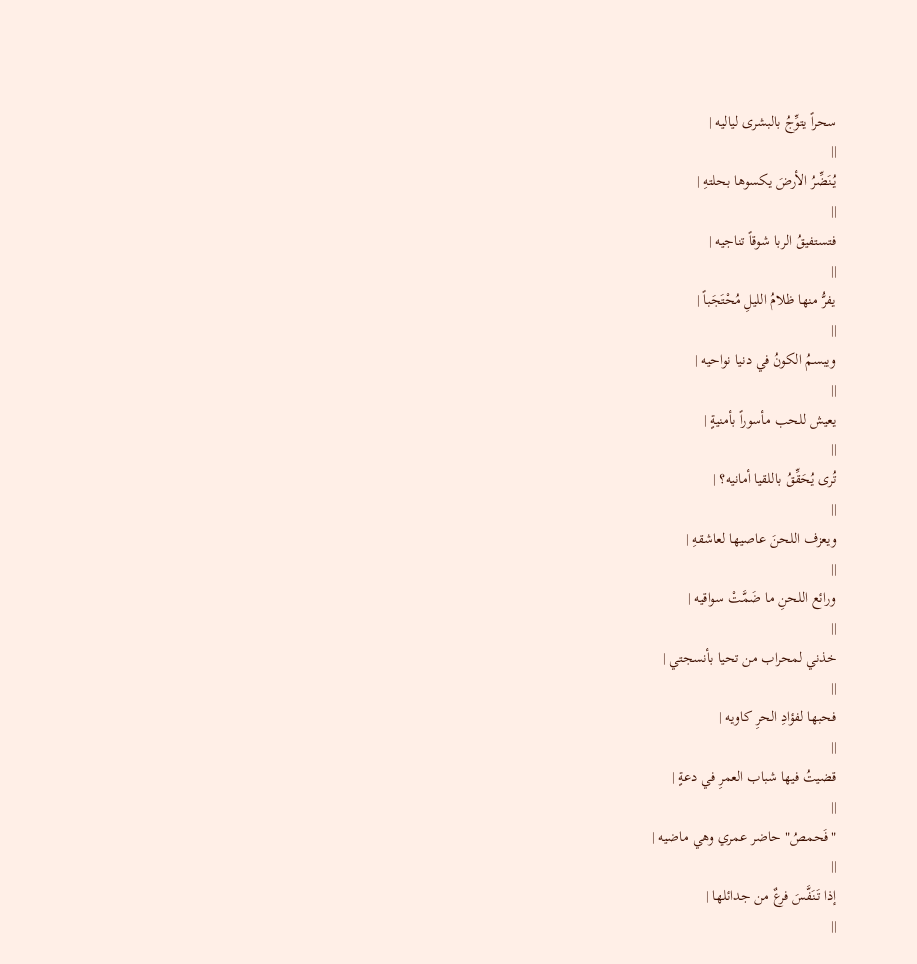سحراً يتوِّجُ بالبشرى لياليه |
||
يُنَضِّرُ الأرضَ يكسوها بحلتهِ |
||
فتستفيقُ الربا شوقاً تناجيه |
||
يفرُّ منها ظلامُ الليلِ مُحْتَجَباً |
||
ويبسمُ الكونُ في دنيا نواحيه |
||
يعيش للحب مأسوراً بأمنيةٍ |
||
تُرى يُحَقِّقُ باللقيا أمانيه؟ |
||
ويعزف اللحنَ عاصيها لعاشقهِ |
||
ورائع اللحنِ ما ضَمَّتْ سواقيه |
||
خذني لمحراب من تحيا بأنسجتي |
||
فحبها لفؤادِ الحرِ كاويه |
||
قضيتُ فيها شباب العمرِ في دعةٍ |
||
"فَحمصُ" حاضر عمري وهي ماضيه |
||
إذا تَنَفَّسَ فرعٌ من جدائلها |
||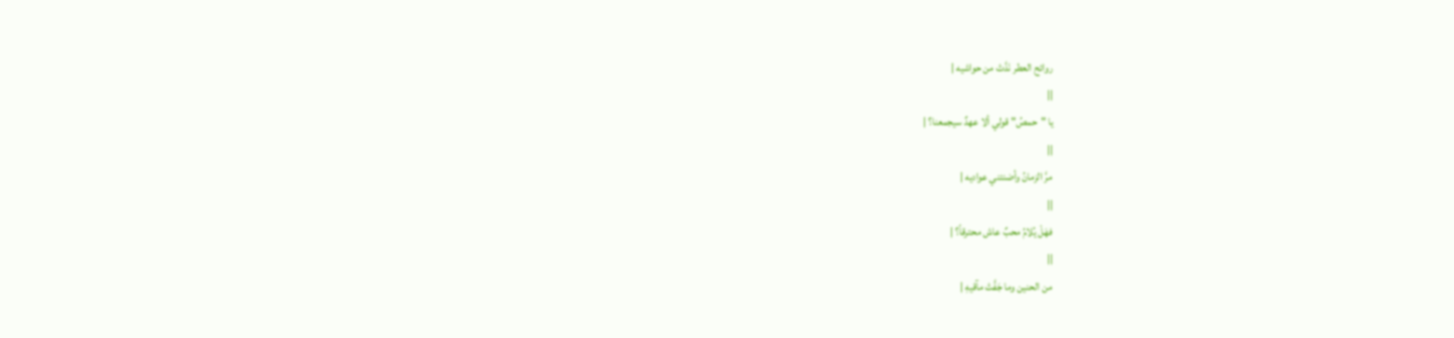روائح العطر نَدَّتْ من حواشيه |
||
يا "حمصُ" قولي ألا عهدٌ سيجمعنا؟ |
||
مرَّ الزمانُ وأضنتني عواديه |
||
فهَلْ يُلامُ محبٌ عاش محترقاً؟ |
||
من الحنين وما جَفَّتْ مآقيهِ |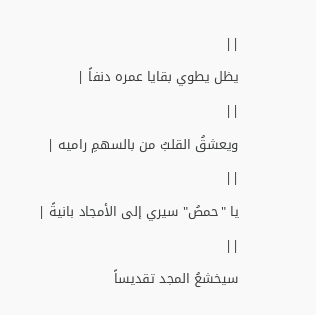||
يظل يطوي بقايا عمره دنفاً |
||
ويعشقُ القلبُ من بالسهمِ راميه |
||
يا "حمصُ" سيري إلى الأمجاد بانيةً |
||
سيخشعُ المجد تقديساً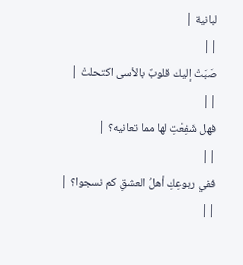لبانية |
||
صَبَتْ إليك قلوبٌ بالأسى اكتحلتْ |
||
فهل شَفِعْتِ لها مما تعانيه؟ |
||
ففي ربوعِكِ أهلُ العشقِ كم نسجوا؟ |
||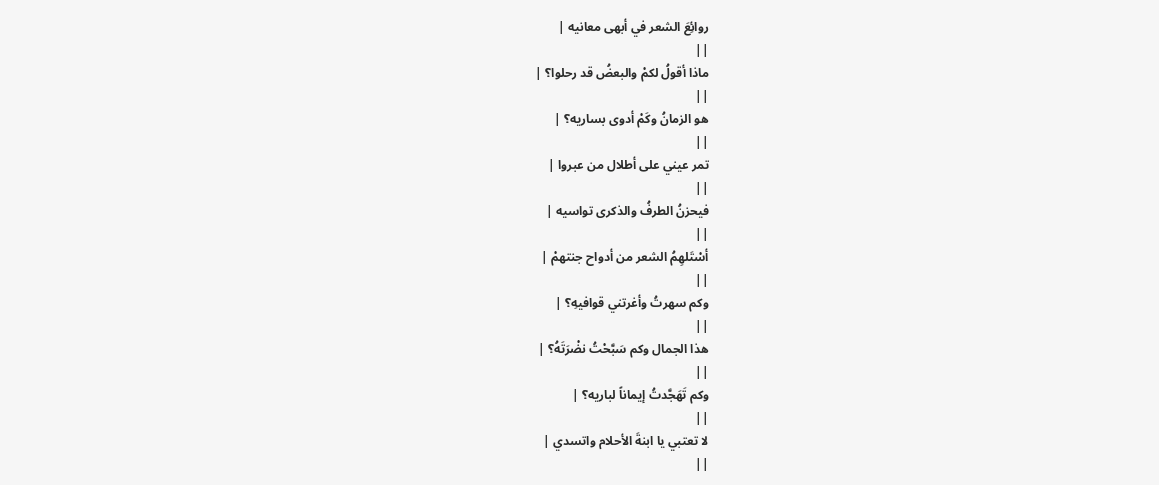روائِعَ الشعر في أبهى معانيه |
||
ماذا أقولُ لكمْ والبعضُ قد رحلوا؟ |
||
هو الزمانُ وكَمْ أدوى بساريه؟ |
||
تمر عيني على أطلال من عبروا |
||
فيحزنُ الطرفُ والذكرى تواسيه |
||
أسْتَلهِمُ الشعر من أدواح جنتهمْ |
||
وكم سهرتُ وأغرتني قوافيهِ؟ |
||
هذا الجمال وكم سَبَّحْتُ نضْرَتَهُ؟ |
||
وكم تَهَجَّدتُ إيماناً لباريه؟ |
||
لا تعتبي يا ابنةَ الأحلام واتسدي |
||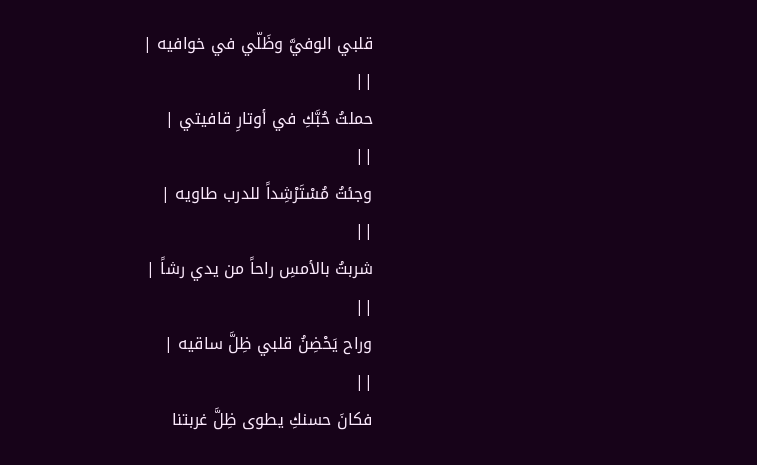قلبي الوفيَّ وظَلّي في خوافيه |
||
حملتُ حُبَّكِ في أوتارِ قافيتي |
||
وجئتُ مُسْتَرْشِداً للدرب طاويه |
||
شربتُ بالأمسِ راحاً من يدي رشاً |
||
وراح يَحْضِنُ قلبي ظِلَّ ساقيه |
||
فكانَ حسنكِ يطوى ظِلَّ غربتنا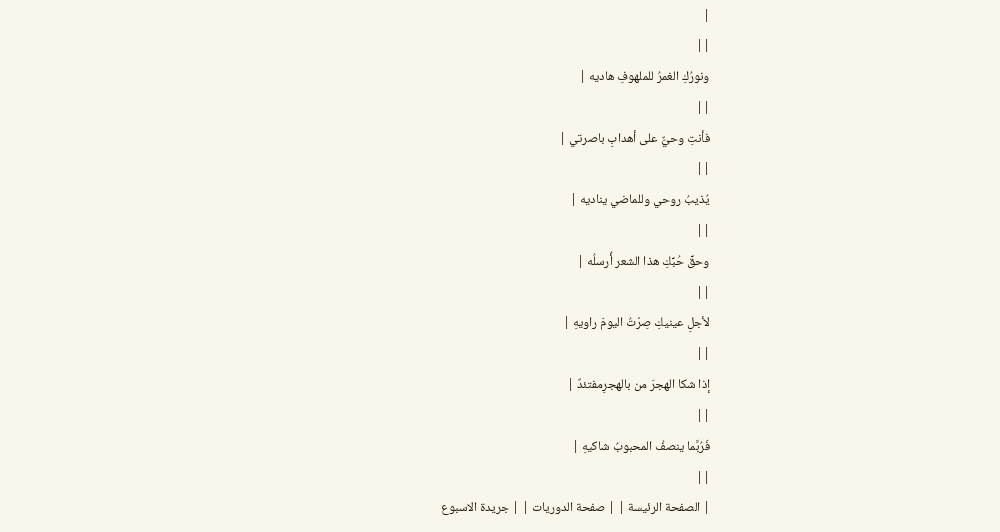|
||
ونورُكِ الغمرُ للملهوفِ هاديه |
||
فأنتِ وحيٌّ على أهدابِ باصرتي |
||
يُذيبُ روحي وللماضي يناديه |
||
وحقِّ حُبِّكِ هذا الشعر أُرسلُه |
||
لأجلِ عينيكِ صِرْتُ اليومَ راويهِ |
||
إذا شكا الهجرَ من بالهجرِمفتئدٌ |
||
فَرُبَّما ينصفُ المحبوبُ شاكيهِ |
||
| الصفحة الرئيسة | | صفحة الدوريات | | جريدة الاسبوع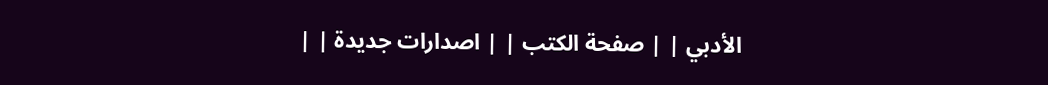الأدبي | | صفحة الكتب | | اصدارات جديدة | |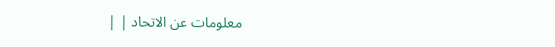معلومات عن الاتحاد | |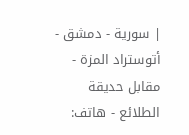| سورية - دمشق - أتوستراد المزة - مقابل حديقة الطلائع - هاتف: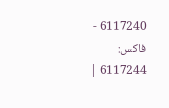6117240 - فاكس: 6117244 |